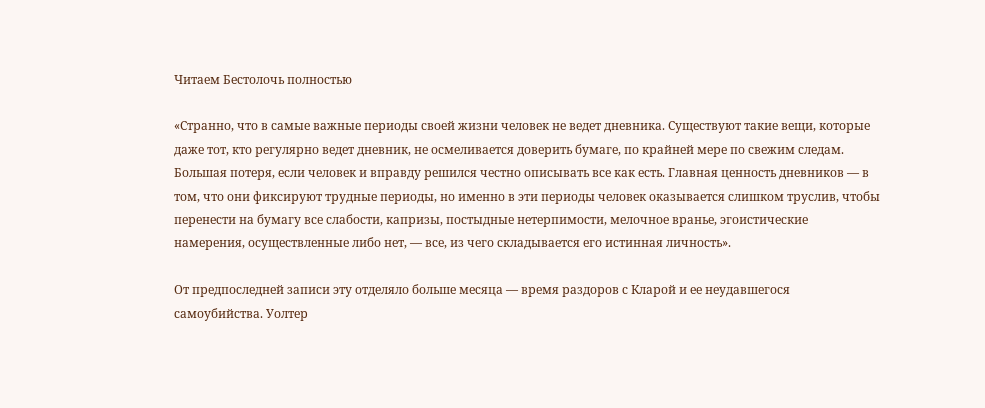Читаем Бестолочь полностью

«Странно, что в самые важные периоды своей жизни человек не ведет дневника. Существуют такие вещи, которые даже тот, кто регулярно ведет дневник, не осмеливается доверить бумаге, по крайней мере по свежим следам. Большая потеря, если человек и вправду решился честно описывать все как есть. Главная ценность дневников — в том, что они фиксируют трудные периоды, но именно в эти периоды человек оказывается слишком труслив, чтобы перенести на бумагу все слабости, капризы, постыдные нетерпимости, мелочное вранье, эгоистические намерения, осуществленные либо нет, — все, из чего складывается его истинная личность».

От предпоследней записи эту отделяло больше месяца — время раздоров с Кларой и ее неудавшегося самоубийства. Уолтер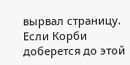вырвал страницу. Если Корби доберется до этой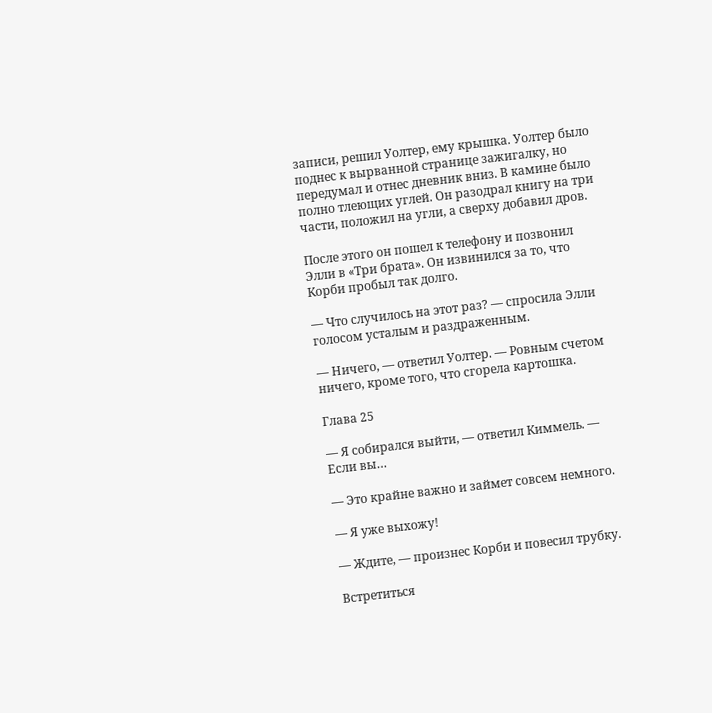записи, решил Уолтер, ему крышка. Уолтер было поднес к вырванной странице зажигалку, но передумал и отнес дневник вниз. В камине было полно тлеющих углей. Он разодрал книгу на три части, положил на угли, а сверху добавил дров.

После этого он пошел к телефону и позвонил Элли в «Три брата». Он извинился за то, что Корби пробыл так долго.

— Что случилось на этот раз? — спросила Элли голосом усталым и раздраженным.

— Ничего, — ответил Уолтер. — Ровным счетом ничего, кроме того, что сгорела картошка.

Глава 25

— Я собирался выйти, — ответил Киммель. — Если вы…

— Это крайне важно и займет совсем немного.

— Я уже выхожу!

— Ждите, — произнес Корби и повесил трубку.

Встретиться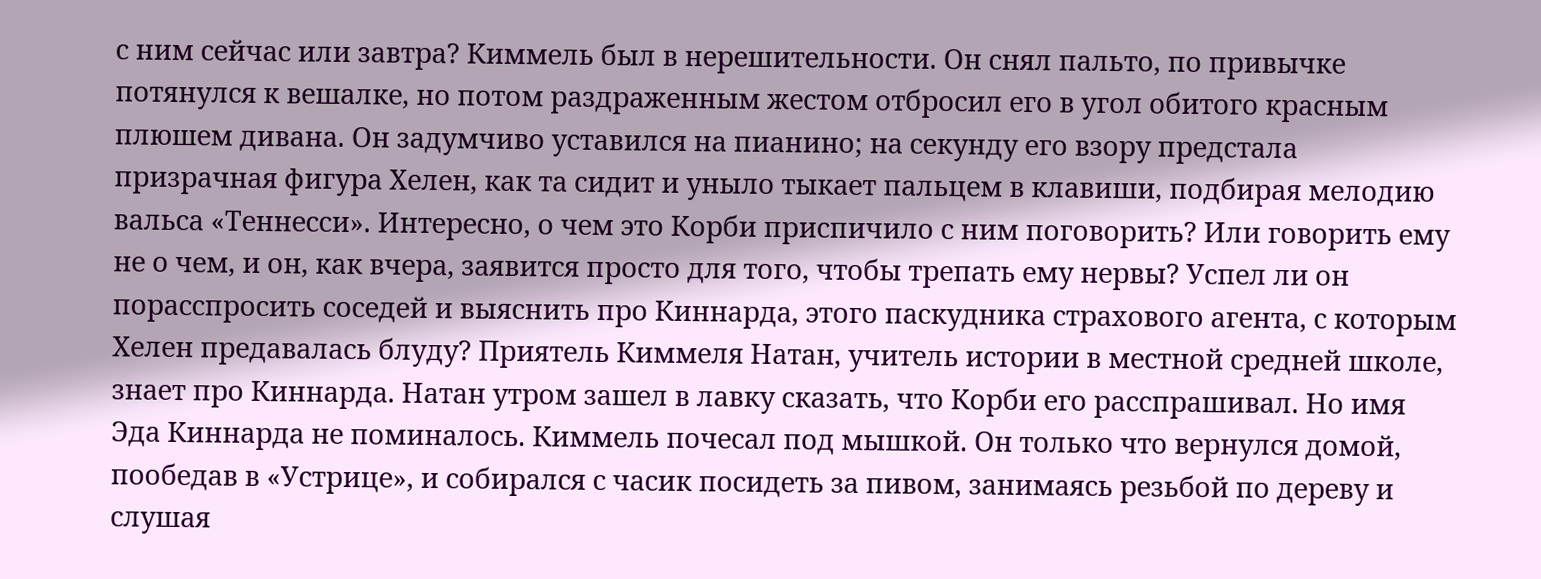с ним сейчас или завтра? Киммель был в нерешительности. Он снял пальто, по привычке потянулся к вешалке, но потом раздраженным жестом отбросил его в угол обитого красным плюшем дивана. Он задумчиво уставился на пианино; на секунду его взору предстала призрачная фигура Хелен, как та сидит и уныло тыкает пальцем в клавиши, подбирая мелодию вальса «Теннесси». Интересно, о чем это Корби приспичило с ним поговорить? Или говорить ему не о чем, и он, как вчера, заявится просто для того, чтобы трепать ему нервы? Успел ли он порасспросить соседей и выяснить про Киннарда, этого паскудника страхового агента, с которым Хелен предавалась блуду? Приятель Киммеля Натан, учитель истории в местной средней школе, знает про Киннарда. Натан утром зашел в лавку сказать, что Корби его расспрашивал. Но имя Эда Киннарда не поминалось. Киммель почесал под мышкой. Он только что вернулся домой, пообедав в «Устрице», и собирался с часик посидеть за пивом, занимаясь резьбой по дереву и слушая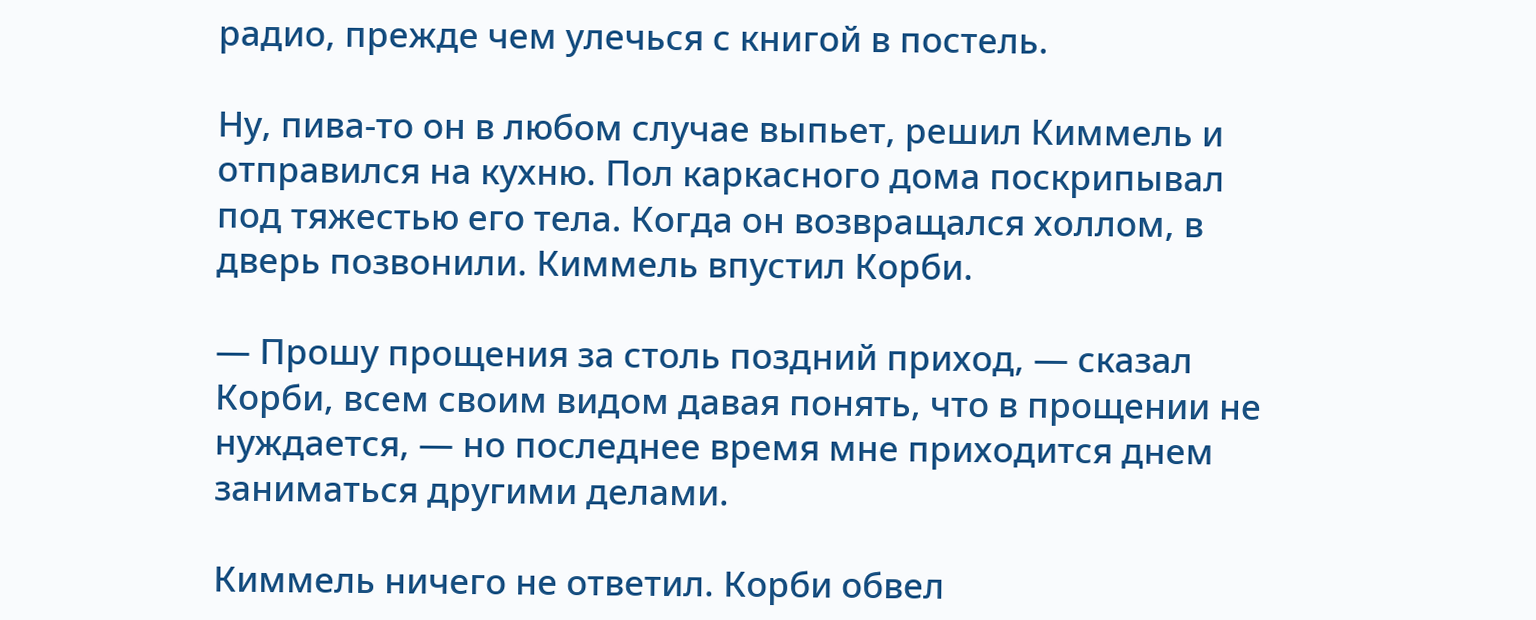радио, прежде чем улечься с книгой в постель.

Ну, пива-то он в любом случае выпьет, решил Киммель и отправился на кухню. Пол каркасного дома поскрипывал под тяжестью его тела. Когда он возвращался холлом, в дверь позвонили. Киммель впустил Корби.

— Прошу прощения за столь поздний приход, — сказал Корби, всем своим видом давая понять, что в прощении не нуждается, — но последнее время мне приходится днем заниматься другими делами.

Киммель ничего не ответил. Корби обвел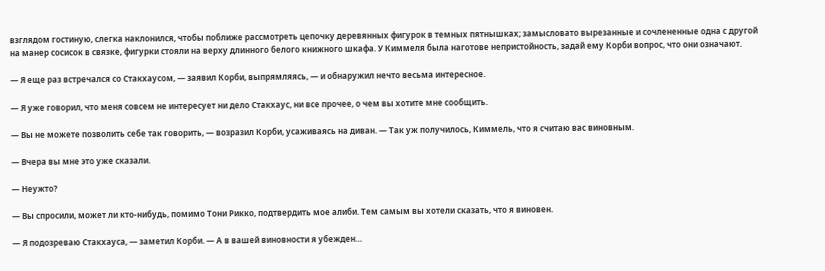взглядом гостиную, слегка наклонился, чтобы поближе рассмотреть цепочку деревянных фигурок в темных пятнышках; замысловато вырезанные и сочлененные одна с другой на манер сосисок в связке, фигурки стояли на верху длинного белого книжного шкафа. У Киммеля была наготове непристойность, задай ему Корби вопрос, что они означают.

— Я еще раз встречался со Стакхаусом, — заявил Корби, выпрямляясь, — и обнаружил нечто весьма интересное.

— Я уже говорил, что меня совсем не интересует ни дело Стакхаус, ни все прочее, о чем вы хотите мне сообщить.

— Вы не можете позволить себе так говорить, — возразил Корби, усаживаясь на диван. — Так уж получилось, Киммель, что я считаю вас виновным.

— Вчера вы мне это уже сказали.

— Неужто?

— Вы спросили, может ли кто-нибудь, помимо Тони Рикко, подтвердить мое алиби. Тем самым вы хотели сказать, что я виновен.

— Я подозреваю Стакхауса, — заметил Корби. — А в вашей виновности я убежден…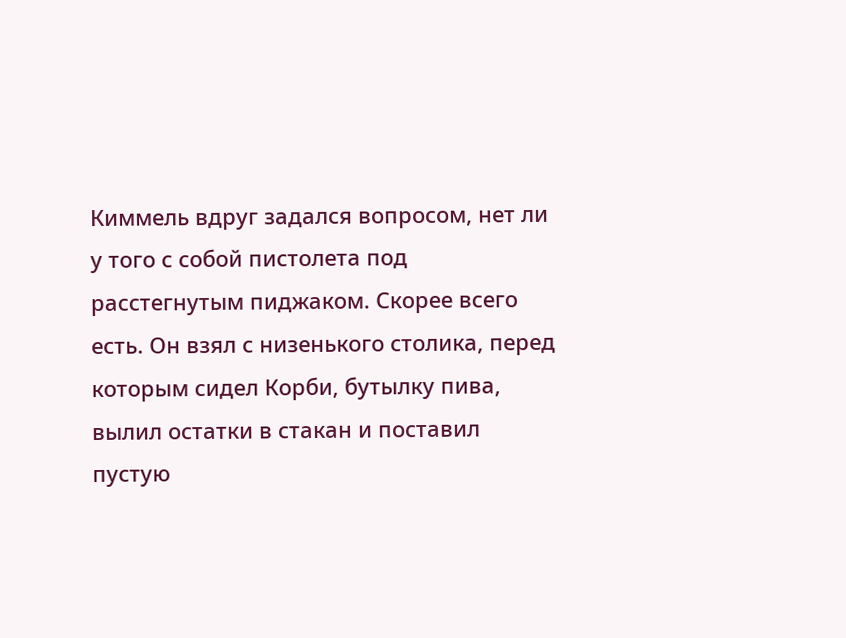Киммель вдруг задался вопросом, нет ли у того с собой пистолета под расстегнутым пиджаком. Скорее всего есть. Он взял с низенького столика, перед которым сидел Корби, бутылку пива, вылил остатки в стакан и поставил пустую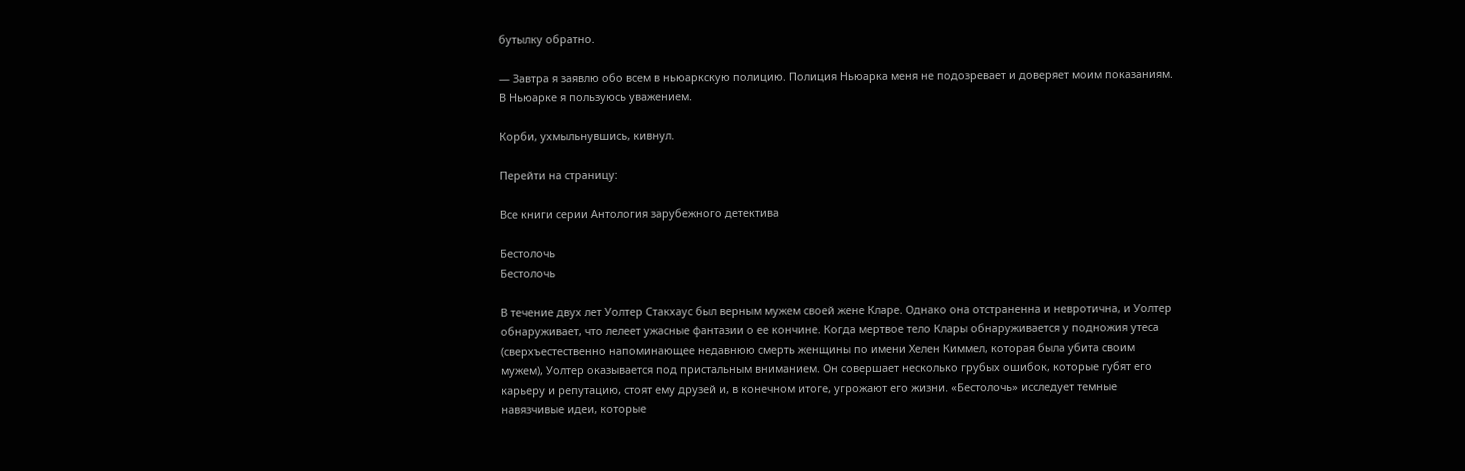бутылку обратно.

— Завтра я заявлю обо всем в ньюаркскую полицию. Полиция Ньюарка меня не подозревает и доверяет моим показаниям. В Ньюарке я пользуюсь уважением.

Корби, ухмыльнувшись, кивнул.

Перейти на страницу:

Все книги серии Антология зарубежного детектива

Бестолочь
Бестолочь

В течение двух лет Уолтер Стакхаус был верным мужем своей жене Кларе. Однако она отстраненна и невротична, и Уолтер обнаруживает, что лелеет ужасные фантазии о ее кончине. Когда мертвое тело Клары обнаруживается у подножия утеса (сверхъестественно напоминающее недавнюю смерть женщины по имени Хелен Киммел, которая была убита своим мужем), Уолтер оказывается под пристальным вниманием. Он совершает несколько грубых ошибок, которые губят его карьеру и репутацию, стоят ему друзей и, в конечном итоге, угрожают его жизни. «Бестолочь» исследует темные навязчивые идеи, которые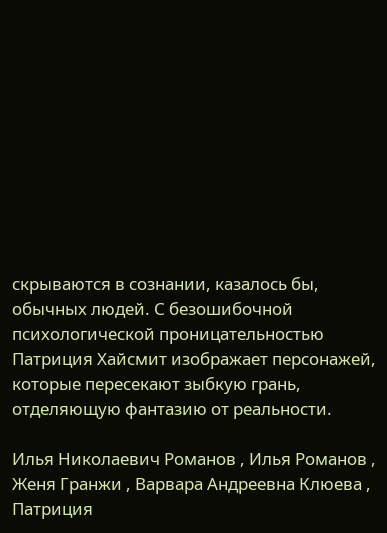скрываются в сознании, казалось бы, обычных людей. С безошибочной психологической проницательностью Патриция Хайсмит изображает персонажей, которые пересекают зыбкую грань, отделяющую фантазию от реальности.

Илья Николаевич Романов , Илья Романов , Женя Гранжи , Варвара Андреевна Клюева , Патриция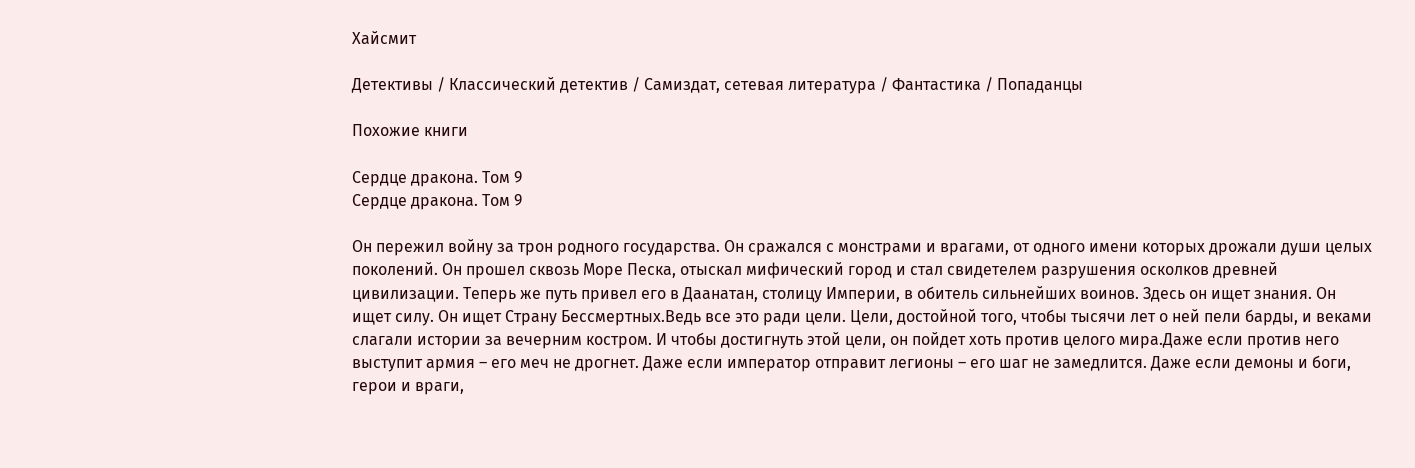Хайсмит

Детективы / Классический детектив / Самиздат, сетевая литература / Фантастика / Попаданцы

Похожие книги

Сердце дракона. Том 9
Сердце дракона. Том 9

Он пережил войну за трон родного государства. Он сражался с монстрами и врагами, от одного имени которых дрожали души целых поколений. Он прошел сквозь Море Песка, отыскал мифический город и стал свидетелем разрушения осколков древней цивилизации. Теперь же путь привел его в Даанатан, столицу Империи, в обитель сильнейших воинов. Здесь он ищет знания. Он ищет силу. Он ищет Страну Бессмертных.Ведь все это ради цели. Цели, достойной того, чтобы тысячи лет о ней пели барды, и веками слагали истории за вечерним костром. И чтобы достигнуть этой цели, он пойдет хоть против целого мира.Даже если против него выступит армия – его меч не дрогнет. Даже если император отправит легионы – его шаг не замедлится. Даже если демоны и боги, герои и враги,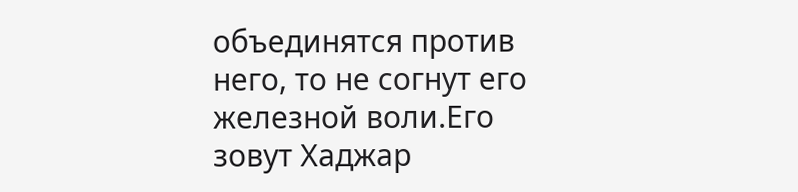объединятся против него, то не согнут его железной воли.Его зовут Хаджар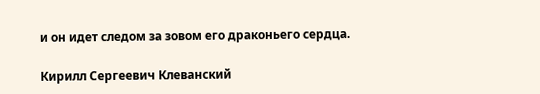и он идет следом за зовом его драконьего сердца.

Кирилл Сергеевич Клеванский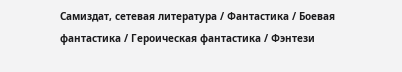Самиздат, сетевая литература / Фантастика / Боевая фантастика / Героическая фантастика / Фэнтези